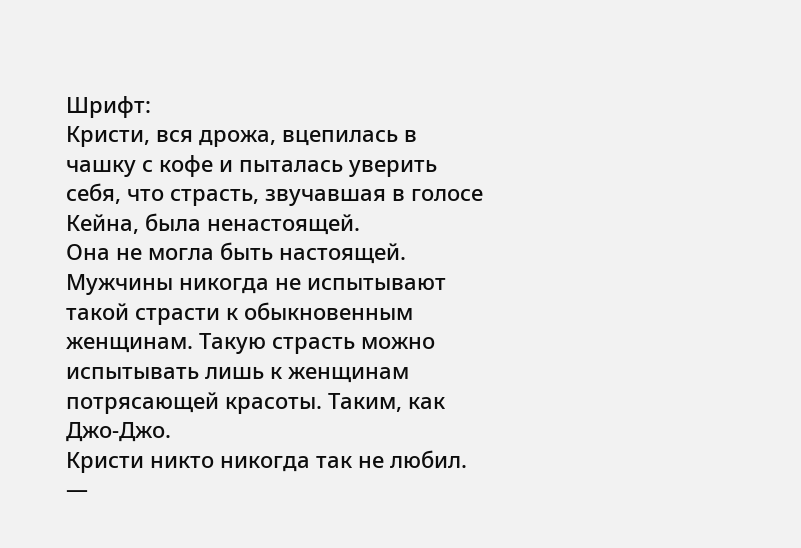Шрифт:
Кристи, вся дрожа, вцепилась в чашку с кофе и пыталась уверить себя, что страсть, звучавшая в голосе Кейна, была ненастоящей.
Она не могла быть настоящей.
Мужчины никогда не испытывают такой страсти к обыкновенным женщинам. Такую страсть можно испытывать лишь к женщинам потрясающей красоты. Таким, как Джо-Джо.
Кристи никто никогда так не любил.
—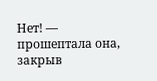Нет! — прошептала она, закрыв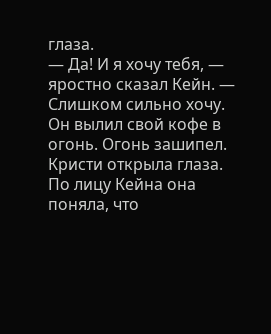глаза.
— Да! И я хочу тебя, — яростно сказал Кейн. — Слишком сильно хочу.
Он вылил свой кофе в огонь. Огонь зашипел.
Кристи открыла глаза.
По лицу Кейна она поняла, что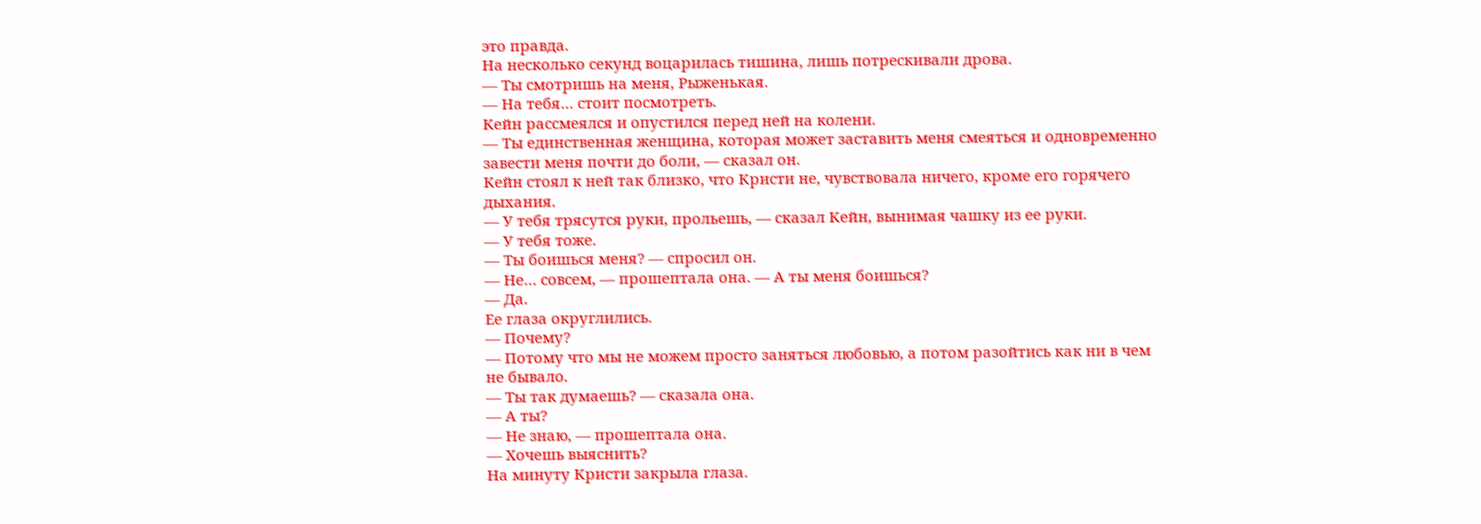это правда.
На несколько секунд воцарилась тишина, лишь потрескивали дрова.
— Ты смотришь на меня, Рыженькая.
— На тебя… стоит посмотреть.
Кейн рассмеялся и опустился перед ней на колени.
— Ты единственная женщина, которая может заставить меня смеяться и одновременно завести меня почти до боли, — сказал он.
Кейн стоял к ней так близко, что Кристи не, чувствовала ничего, кроме его горячего дыхания.
— У тебя трясутся руки, прольешь, — сказал Кейн, вынимая чашку из ее руки.
— У тебя тоже.
— Ты боишься меня? — спросил он.
— Не… совсем, — прошептала она. — А ты меня боишься?
— Да.
Ее глаза округлились.
— Почему?
— Потому что мы не можем просто заняться любовью, а потом разойтись как ни в чем не бывало.
— Ты так думаешь? — сказала она.
— А ты?
— Не знаю, — прошептала она.
— Хочешь выяснить?
На минуту Кристи закрыла глаза.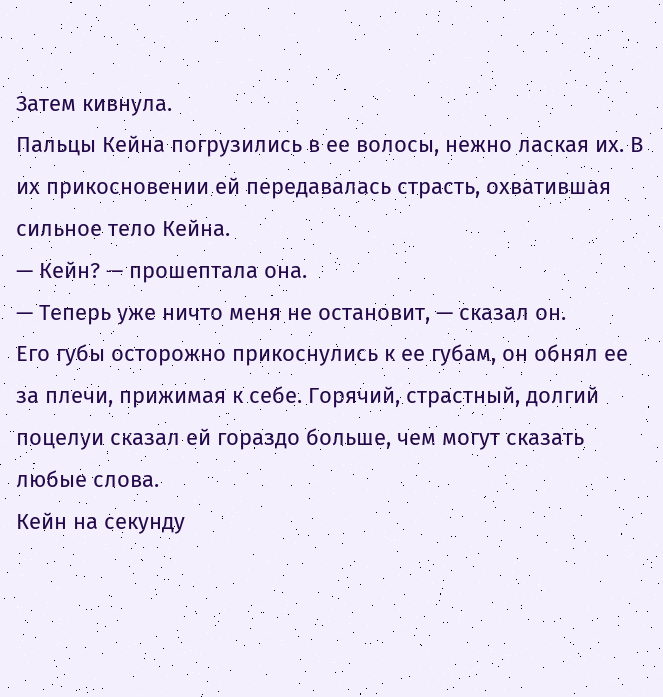Затем кивнула.
Пальцы Кейна погрузились в ее волосы, нежно лаская их. В их прикосновении ей передавалась страсть, охватившая сильное тело Кейна.
— Кейн? — прошептала она.
— Теперь уже ничто меня не остановит, — сказал он.
Его губы осторожно прикоснулись к ее губам, он обнял ее за плечи, прижимая к себе. Горячий, страстный, долгий поцелуи сказал ей гораздо больше, чем могут сказать любые слова.
Кейн на секунду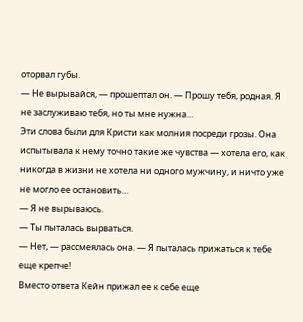оторвал губы.
— Не вырывайся, — прошептал он. — Прошу тебя, родная. Я не заслуживаю тебя, но ты мне нужна…
Эти слова были для Кристи как молния посреди грозы. Она испытывала к нему точно такие же чувства — хотела его, как никогда в жизни не хотела ни одного мужчину, и ничто уже не могло ее остановить…
— Я не вырываюсь.
— Ты пыталась вырваться.
— Нет, — рассмеялась она. — Я пыталась прижаться к тебе еще крепче!
Вместо ответа Кейн прижал ее к себе еще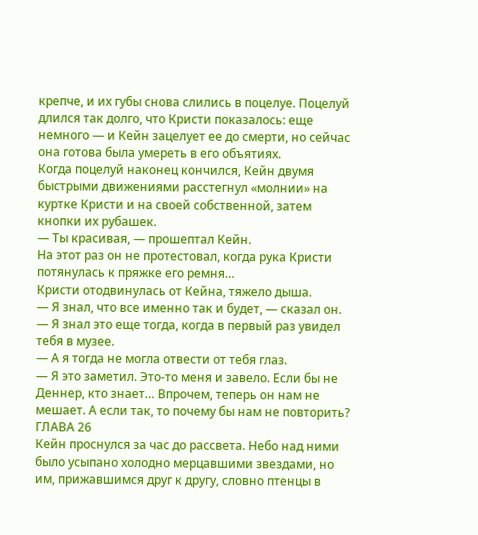крепче, и их губы снова слились в поцелуе. Поцелуй длился так долго, что Кристи показалось: еще немного — и Кейн зацелует ее до смерти, но сейчас она готова была умереть в его объятиях.
Когда поцелуй наконец кончился, Кейн двумя быстрыми движениями расстегнул «молнии» на куртке Кристи и на своей собственной, затем кнопки их рубашек.
— Ты красивая, — прошептал Кейн.
На этот раз он не протестовал, когда рука Кристи потянулась к пряжке его ремня…
Кристи отодвинулась от Кейна, тяжело дыша.
— Я знал, что все именно так и будет, — сказал он. — Я знал это еще тогда, когда в первый раз увидел тебя в музее.
— А я тогда не могла отвести от тебя глаз.
— Я это заметил. Это-то меня и завело. Если бы не Деннер, кто знает… Впрочем, теперь он нам не мешает. А если так, то почему бы нам не повторить?
ГЛАВА 26
Кейн проснулся за час до рассвета. Небо над ними было усыпано холодно мерцавшими звездами, но им, прижавшимся друг к другу, словно птенцы в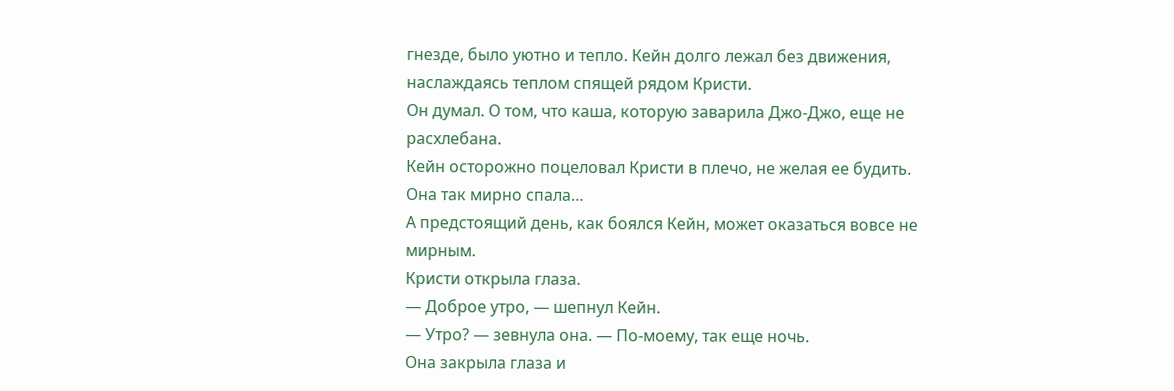гнезде, было уютно и тепло. Кейн долго лежал без движения, наслаждаясь теплом спящей рядом Кристи.
Он думал. О том, что каша, которую заварила Джо-Джо, еще не расхлебана.
Кейн осторожно поцеловал Кристи в плечо, не желая ее будить. Она так мирно спала…
А предстоящий день, как боялся Кейн, может оказаться вовсе не мирным.
Кристи открыла глаза.
— Доброе утро, — шепнул Кейн.
— Утро? — зевнула она. — По-моему, так еще ночь.
Она закрыла глаза и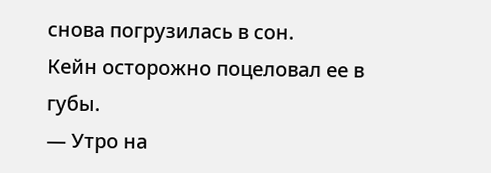снова погрузилась в сон.
Кейн осторожно поцеловал ее в губы.
— Утро на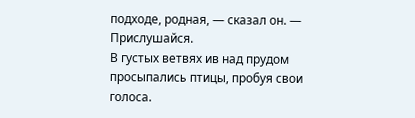подходе, родная, — сказал он. — Прислушайся.
В густых ветвях ив над прудом просыпались птицы, пробуя свои голоса.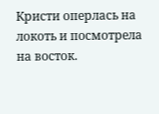Кристи оперлась на локоть и посмотрела на восток.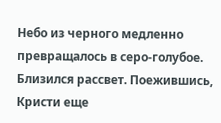Небо из черного медленно превращалось в серо-голубое. Близился рассвет. Поежившись, Кристи еще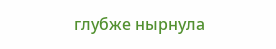глубже нырнула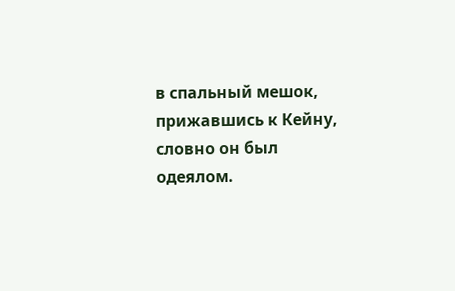в спальный мешок, прижавшись к Кейну, словно он был одеялом.